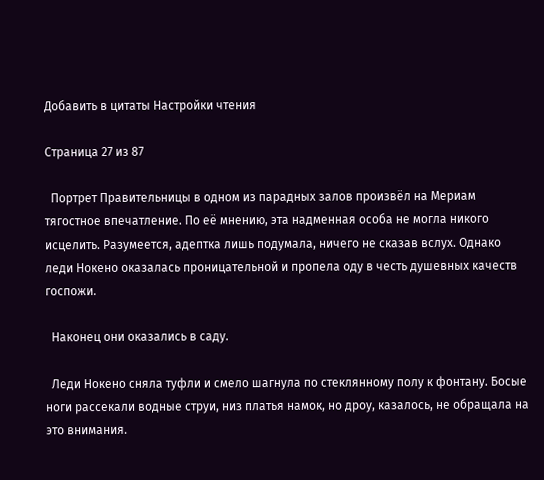Добавить в цитаты Настройки чтения

Страница 27 из 87

  Портрет Правительницы в одном из парадных залов произвёл на Мериам тягостное впечатление. По её мнению, эта надменная особа не могла никого исцелить. Разумеется, адептка лишь подумала, ничего не сказав вслух. Однако леди Нокено оказалась проницательной и пропела оду в честь душевных качеств госпожи.

  Наконец они оказались в саду.

  Леди Нокено сняла туфли и смело шагнула по стеклянному полу к фонтану. Босые ноги рассекали водные струи, низ платья намок, но дроу, казалось, не обращала на это внимания.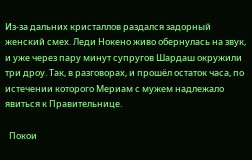Из-за дальних кристаллов раздался задорный женский смех. Леди Нокено живо обернулась на звук, и уже через пару минут супругов Шардаш окружили три дроу. Так, в разговорах, и прошёл остаток часа, по истечении которого Мериам с мужем надлежало явиться к Правительнице.

  Покои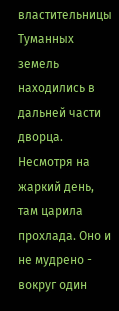властительницы Туманных земель находились в дальней части дворца. Несмотря на жаркий день, там царила прохлада. Оно и не мудрено - вокруг один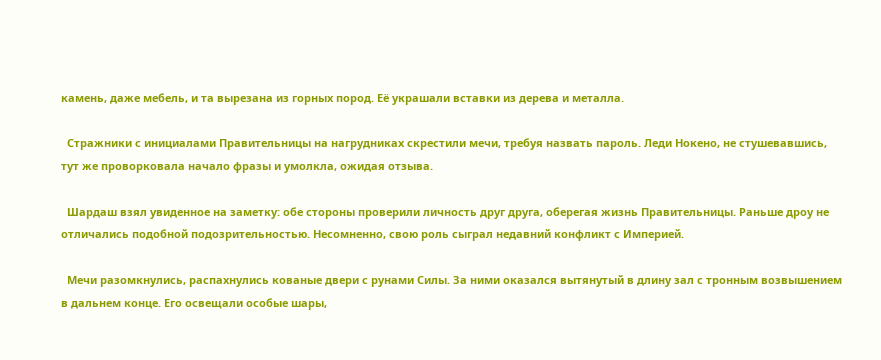камень, даже мебель, и та вырезана из горных пород. Её украшали вставки из дерева и металла.

  Стражники с инициалами Правительницы на нагрудниках скрестили мечи, требуя назвать пароль. Леди Нокено, не стушевавшись, тут же проворковала начало фразы и умолкла, ожидая отзыва.

  Шардаш взял увиденное на заметку: обе стороны проверили личность друг друга, оберегая жизнь Правительницы. Раньше дроу не отличались подобной подозрительностью. Несомненно, свою роль сыграл недавний конфликт с Империей.

  Мечи разомкнулись, распахнулись кованые двери с рунами Силы. За ними оказался вытянутый в длину зал с тронным возвышением в дальнем конце. Его освещали особые шары,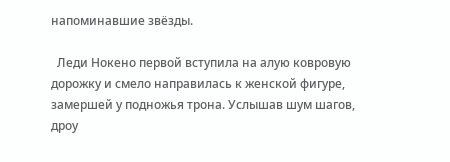напоминавшие звёзды.

  Леди Нокено первой вступила на алую ковровую дорожку и смело направилась к женской фигуре, замершей у подножья трона. Услышав шум шагов, дроу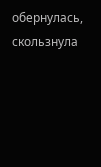обернулась, скользнула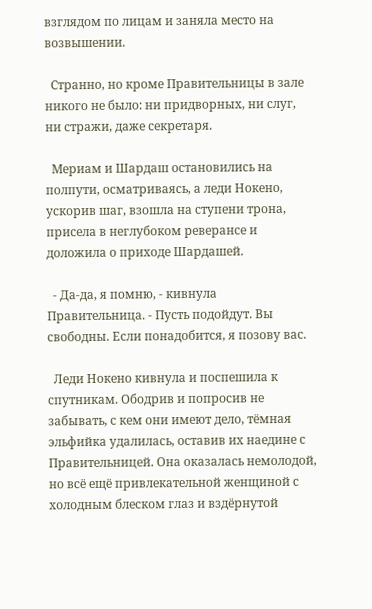взглядом по лицам и заняла место на возвышении.

  Странно, но кроме Правительницы в зале никого не было: ни придворных, ни слуг, ни стражи, даже секретаря.

  Мериам и Шардаш остановились на полпути, осматриваясь, а леди Нокено, ускорив шаг, взошла на ступени трона, присела в неглубоком реверансе и доложила о приходе Шардашей.

  - Да-да, я помню, - кивнула Правительница. - Пусть подойдут. Вы свободны. Если понадобится, я позову вас.

  Леди Нокено кивнула и поспешила к спутникам. Ободрив и попросив не забывать, с кем они имеют дело, тёмная эльфийка удалилась, оставив их наедине с Правительницей. Она оказалась немолодой, но всё ещё привлекательной женщиной с холодным блеском глаз и вздёрнутой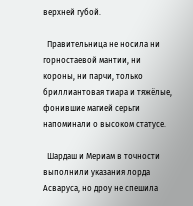верхней губой.

  Правительница не носила ни горностаевой мантии, ни короны, ни парчи, только бриллиантовая тиара и тяжёлые, фонившие магией серьги напоминали о высоком статусе.

  Шардаш и Мериам в точности выполнили указания лорда Асваруса, но дроу не спешила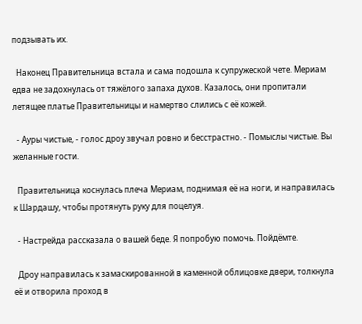подзывать их.

  Наконец Правительница встала и сама подошла к супружеской чете. Мериам едва не задохнулась от тяжёлого запаха духов. Казалось, они пропитали летящее платье Правительницы и намертво слились с её кожей.

  - Ауры чистые, - голос дроу звучал ровно и бесстрастно. - Помыслы чистые. Вы желанные гости.

  Правительница коснулась плеча Мериам, поднимая её на ноги, и направилась к Шардашу, чтобы протянуть руку для поцелуя.

  - Настрейда рассказала о вашей беде. Я попробую помочь. Пойдёмте.

  Дроу направилась к замаскированной в каменной облицовке двери, толкнула её и отворила проход в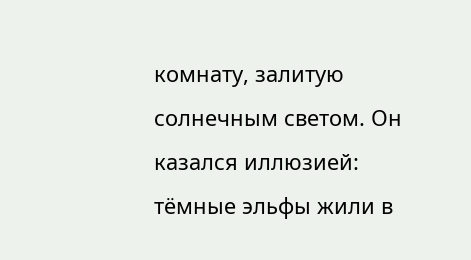комнату, залитую солнечным светом. Он казался иллюзией: тёмные эльфы жили в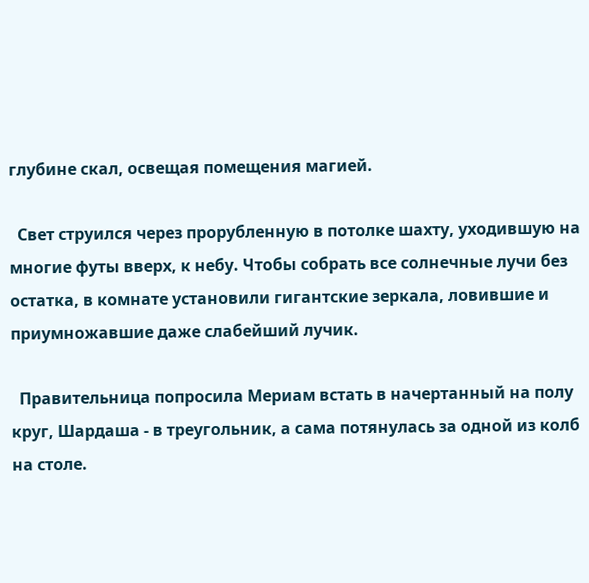глубине скал, освещая помещения магией.

  Свет струился через прорубленную в потолке шахту, уходившую на многие футы вверх, к небу. Чтобы собрать все солнечные лучи без остатка, в комнате установили гигантские зеркала, ловившие и приумножавшие даже слабейший лучик.

  Правительница попросила Мериам встать в начертанный на полу круг, Шардаша - в треугольник, а сама потянулась за одной из колб на столе.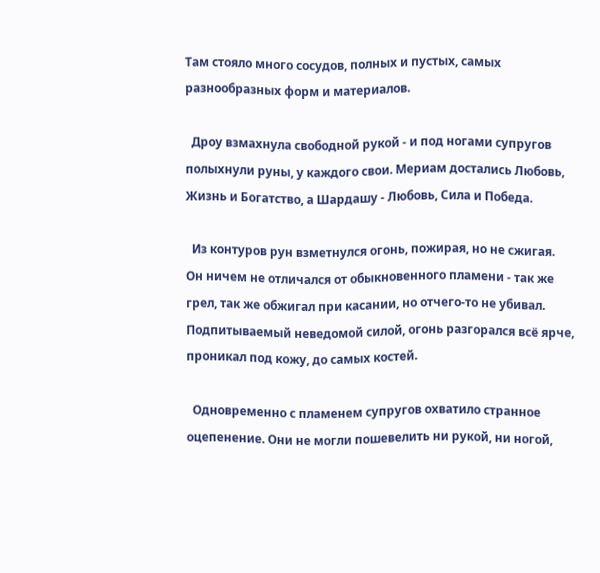Там стояло много сосудов, полных и пустых, самых разнообразных форм и материалов.

  Дроу взмахнула свободной рукой - и под ногами супругов полыхнули руны, у каждого свои. Мериам достались Любовь, Жизнь и Богатство, а Шардашу - Любовь, Сила и Победа.

  Из контуров рун взметнулся огонь, пожирая, но не сжигая. Он ничем не отличался от обыкновенного пламени - так же грел, так же обжигал при касании, но отчего-то не убивал. Подпитываемый неведомой силой, огонь разгорался всё ярче, проникал под кожу, до самых костей.

  Одновременно с пламенем супругов охватило странное оцепенение. Они не могли пошевелить ни рукой, ни ногой,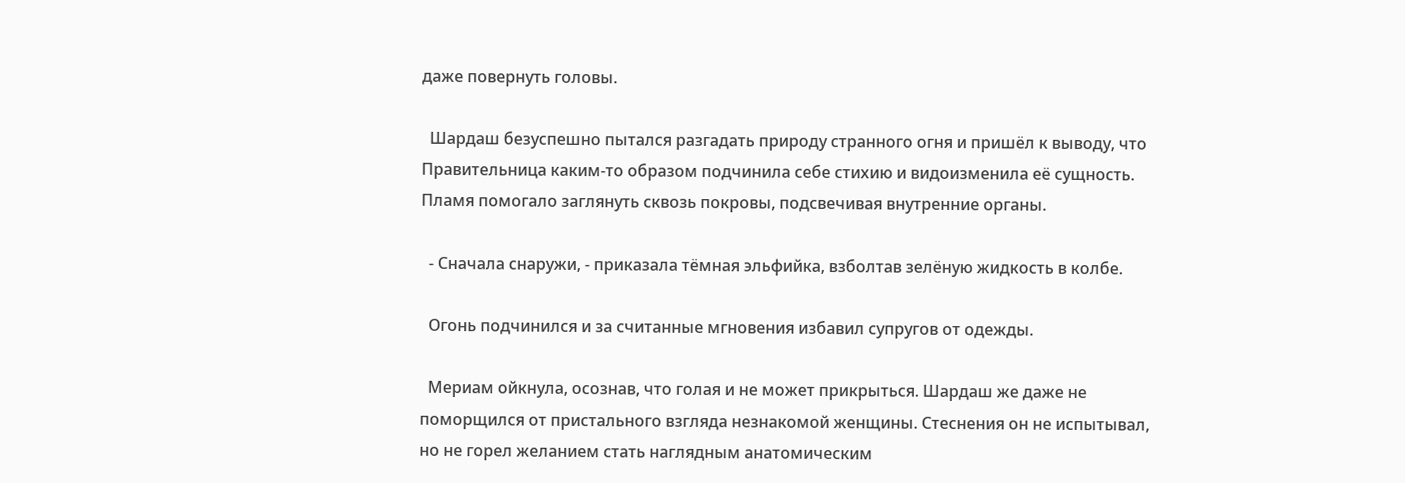даже повернуть головы.

  Шардаш безуспешно пытался разгадать природу странного огня и пришёл к выводу, что Правительница каким-то образом подчинила себе стихию и видоизменила её сущность. Пламя помогало заглянуть сквозь покровы, подсвечивая внутренние органы.

  - Сначала снаружи, - приказала тёмная эльфийка, взболтав зелёную жидкость в колбе.

  Огонь подчинился и за считанные мгновения избавил супругов от одежды.

  Мериам ойкнула, осознав, что голая и не может прикрыться. Шардаш же даже не поморщился от пристального взгляда незнакомой женщины. Стеснения он не испытывал, но не горел желанием стать наглядным анатомическим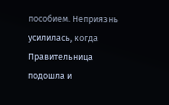пособием. Неприязнь усилилась, когда Правительница подошла и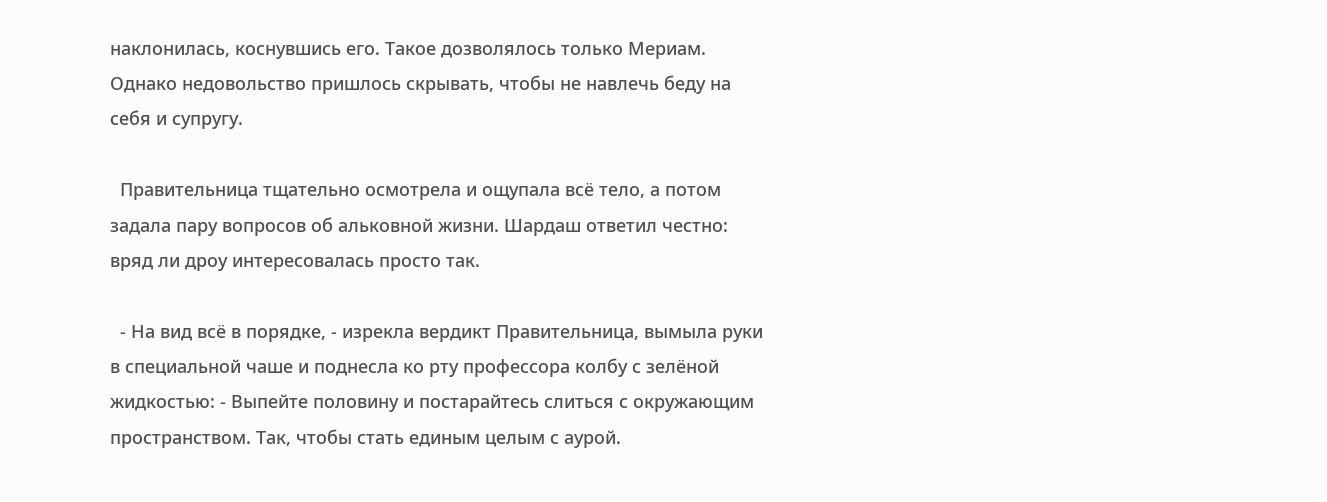наклонилась, коснувшись его. Такое дозволялось только Мериам. Однако недовольство пришлось скрывать, чтобы не навлечь беду на себя и супругу.

  Правительница тщательно осмотрела и ощупала всё тело, а потом задала пару вопросов об альковной жизни. Шардаш ответил честно: вряд ли дроу интересовалась просто так.

  - На вид всё в порядке, - изрекла вердикт Правительница, вымыла руки в специальной чаше и поднесла ко рту профессора колбу с зелёной жидкостью: - Выпейте половину и постарайтесь слиться с окружающим пространством. Так, чтобы стать единым целым с аурой.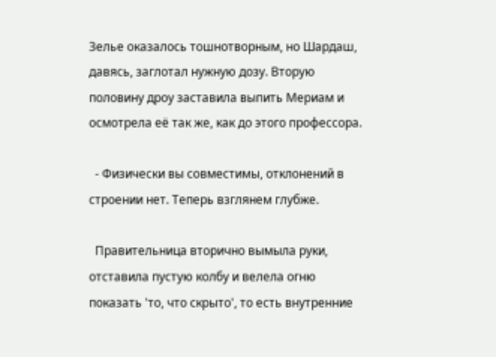Зелье оказалось тошнотворным, но Шардаш, давясь, заглотал нужную дозу. Вторую половину дроу заставила выпить Мериам и осмотрела её так же, как до этого профессора.

  - Физически вы совместимы, отклонений в строении нет. Теперь взглянем глубже.

  Правительница вторично вымыла руки, отставила пустую колбу и велела огню показать 'то, что скрыто', то есть внутренние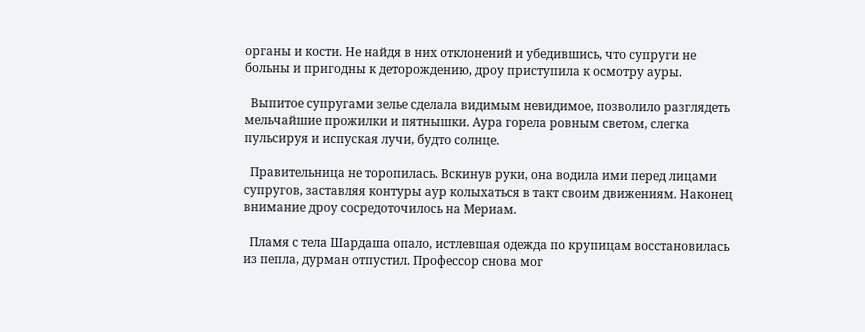органы и кости. Не найдя в них отклонений и убедившись, что супруги не больны и пригодны к деторождению, дроу приступила к осмотру ауры.

  Выпитое супругами зелье сделала видимым невидимое, позволило разглядеть мельчайшие прожилки и пятнышки. Аура горела ровным светом, слегка пульсируя и испуская лучи, будто солнце.

  Правительница не торопилась. Вскинув руки, она водила ими перед лицами супругов, заставляя контуры аур колыхаться в такт своим движениям. Наконец внимание дроу сосредоточилось на Мериам.

  Пламя с тела Шардаша опало, истлевшая одежда по крупицам восстановилась из пепла, дурман отпустил. Профессор снова мог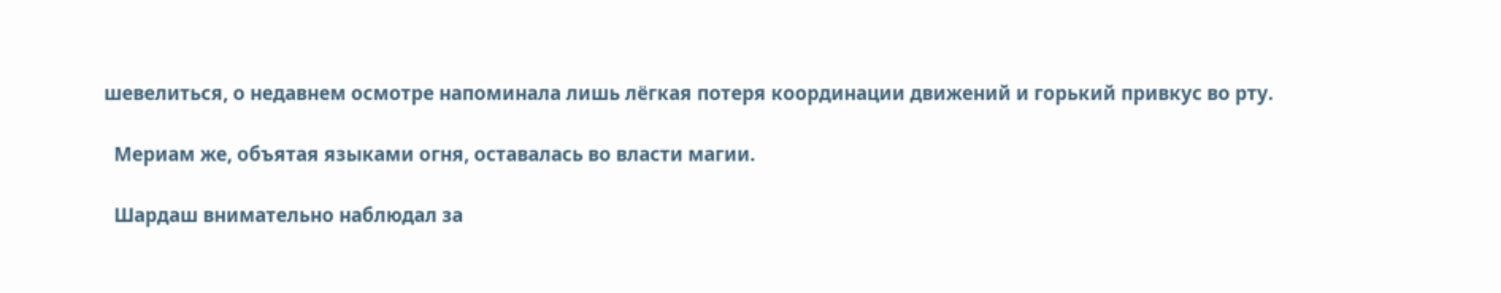шевелиться, о недавнем осмотре напоминала лишь лёгкая потеря координации движений и горький привкус во рту.

  Мериам же, объятая языками огня, оставалась во власти магии.

  Шардаш внимательно наблюдал за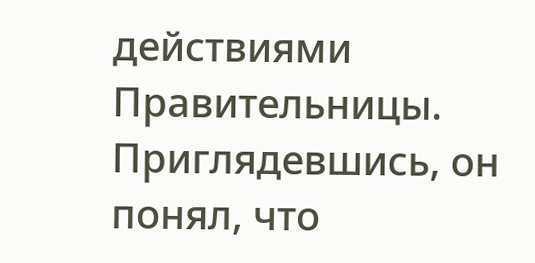действиями Правительницы. Приглядевшись, он понял, что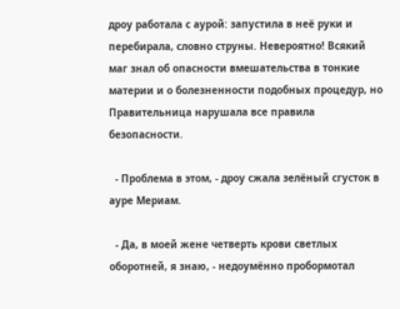дроу работала с аурой: запустила в неё руки и перебирала, словно струны. Невероятно! Всякий маг знал об опасности вмешательства в тонкие материи и о болезненности подобных процедур, но Правительница нарушала все правила безопасности.

  - Проблема в этом, - дроу сжала зелёный сгусток в ауре Мериам.

  - Да, в моей жене четверть крови светлых оборотней, я знаю, - недоумённо пробормотал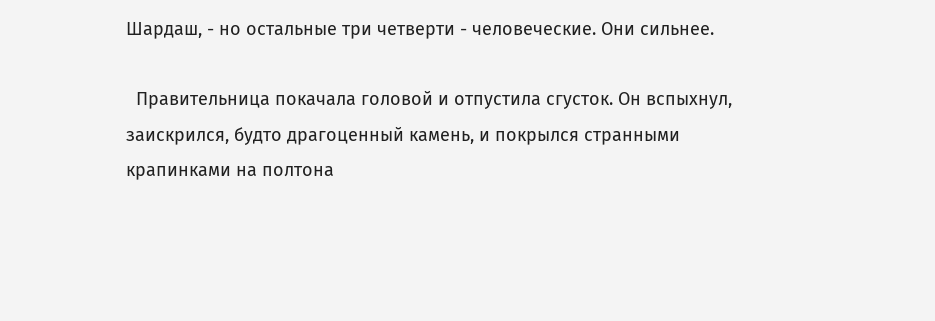Шардаш, - но остальные три четверти - человеческие. Они сильнее.

  Правительница покачала головой и отпустила сгусток. Он вспыхнул, заискрился, будто драгоценный камень, и покрылся странными крапинками на полтона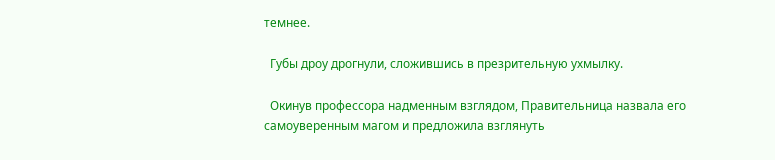темнее.

  Губы дроу дрогнули, сложившись в презрительную ухмылку.

  Окинув профессора надменным взглядом, Правительница назвала его самоуверенным магом и предложила взглянуть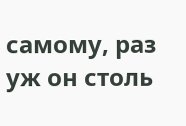самому, раз уж он столь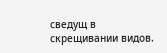сведущ в скрещивании видов.